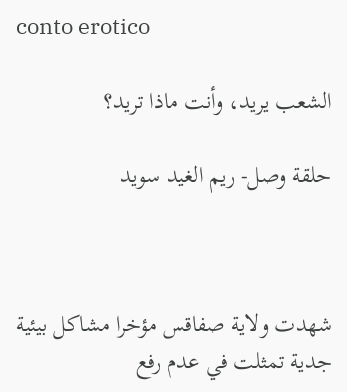conto erotico

الشعب يريد، وأنت ماذا تريد؟

حلقة وصل- ريم الغيد سويد



شهدت ولاية صفاقس مؤخرا مشاكل بيئية جدية تمثلت في عدم رفع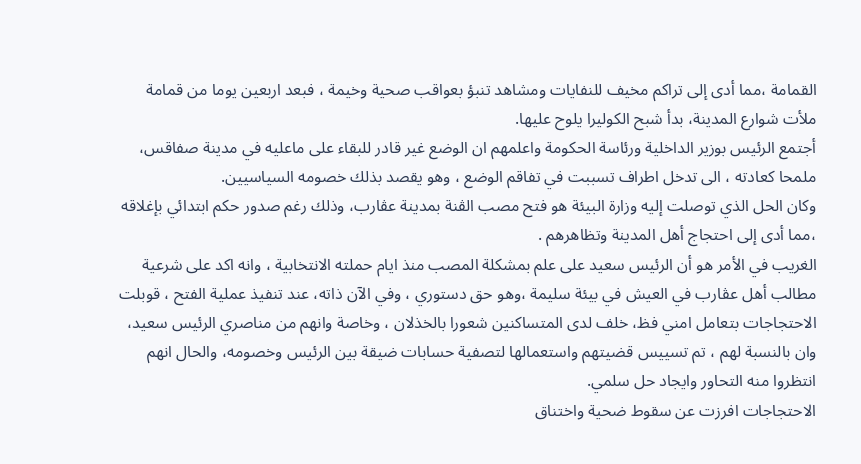القمامة ،مما أدى إلى تراكم مخيف للنفايات ومشاهد تنبؤ بعواقب صحية وخيمة ، فبعد اربعين يوما من قمامة ملأت شوارع المدينة، بدأ شبح الكوليرا يلوح عليها.
أجتمع الرئيس بوزير الداخلية ورئاسة الحكومة واعلمهم ان الوضع غير قادر للبقاء على ماعليه في مدينة صفاقس، ملمحا كعادته ، الى تدخل اطراف تسببت في تفاقم الوضع ، وهو يقصد بذلك خصومه السياسيين.
وكان الحل الذي توصلت إليه وزارة البيئة هو فتح مصب الڨنة بمدينة عڨارب، وذلك رغم صدور حكم ابتدائي بإغلاقه ،مما أدى إلى احتجاج أهل المدينة وتظاهرهم .
الغريب في الأمر هو أن الرئيس سعيد على علم بمشكلة المصب منذ ايام حملته الانتخابية ، وانه اكد على شرعية مطالب أهل عڨارب في العيش في بيئة سليمة ،وهو حق دستوري ، وفي الآن ذاته، عند تنفيذ عملية الفتح ، قوبلت الاحتجاجات بتعامل امني فظ، خلف لدى المتساكنين شعورا بالخذلان ، وخاصة وانهم من مناصري الرئيس سعيد، وان بالنسبة لهم ، تم تسييس قضيتهم واستعمالها لتصفية حسابات ضيقة بين الرئيس وخصومه، والحال انهم انتظروا منه التحاور وايجاد حل سلمي.
الاحتجاجات افرزت عن سقوط ضحية واختناق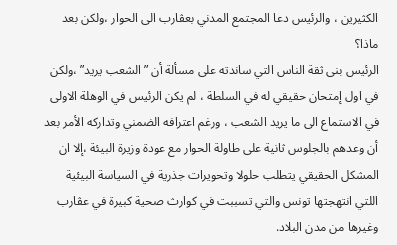الكثيرين ، والرئيس دعا المجتمع المدني بعڨارب الى الحوار ،ولكن بعد ماذا؟
الرئيس بنى ثقة الناس التي ساندته على مسألة أن ” الشعب يريد” ،ولكن في اول إمتحان حقيقي له في السلطة ، لم يكن الرئيس في الوهلة الاولى في الاستماع الى ما يريد الشعب ، ورغم اعترافه الضمني وتداركه الأمر بعد أن وعدهم بالجلوس ثانية على طاولة الحوار مع عودة وزيرة البيئة ،إلا ان المشكل الحقيقي يتطلب حلولا وتحويرات جذرية في السياسة البيئية اللتي انتهجتها تونس والتي تسببت في كوارث صحية كبيرة في عڨارب وغيرها من مدن البلاد.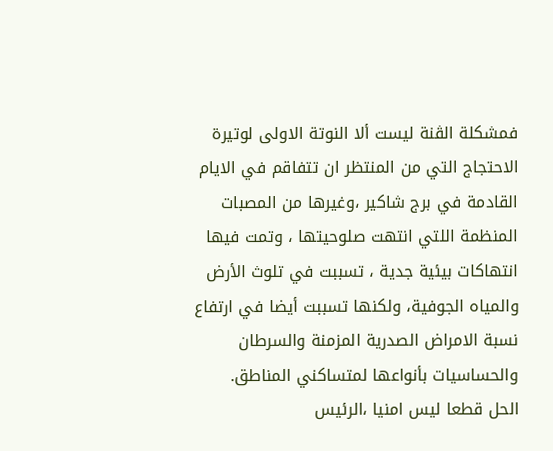فمشكلة الڨنة ليست ألا النوتة الاولى لوتيرة الاحتجاج التي من المنتظر ان تتفاقم في الايام القادمة في برج شاكير ،وغيرها من المصبات المنظمة اللتي انتهت صلوحيتها ، وتمت فيها انتهاكات بيئية جدية ، تسببت في تلوث الأرض والمياه الجوفية، ولكنها تسببت أيضا في ارتفاع نسبة الامراض الصدرية المزمنة والسرطان والحساسيات بأنواعها لمتساكني المناطق.
الحل قطعا ليس امنيا ،الرئيس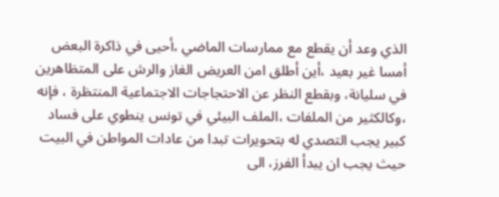الذي وعد أن يقطع مع ممارسات الماضي ،أحيى في ذاكرة البعض أمسا غير بعيد ،أين أطلق امن العريض الغاز والرش على المتظاهرين في سليانة، وبقطع النظر عن الاحتجاجات الاجتماعية المنتظرة ، فإنه ،وكالكثير من الملفات ،الملف البيئي في تونس ينطوي على فساد كبير يجب التصدي له بتحويرات تبدا من عادات المواطن في البيت حيث يجب ان يبدأ الفرز، الى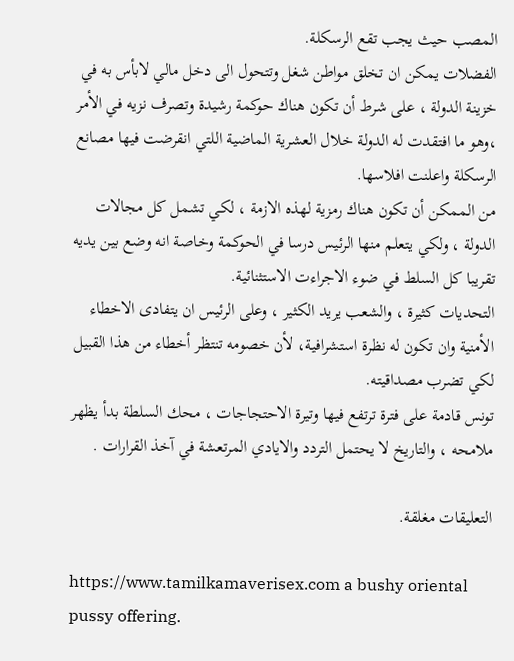المصب حيث يجب تقع الرسكلة.
الفضلات يمكن ان تخلق مواطن شغل وتتحول الى دخل مالي لابأس به في خزينة الدولة ، على شرط أن تكون هناك حوكمة رشيدة وتصرف نزيه في الأمر ،وهو ما افتقدت له الدولة خلال العشرية الماضية اللتي انقرضت فيها مصانع الرسكلة واعلنت افلاسها.
من الممكن أن تكون هناك رمزية لهذه الازمة ، لكي تشمل كل مجالات الدولة ، ولكي يتعلم منها الرئيس درسا في الحوكمة وخاصة انه وضع بين يديه تقريبا كل السلط في ضوء الاجراءت الاستثنائية.
التحديات كثيرة ، والشعب يريد الكثير ، وعلى الرئيس ان يتفادى الاخطاء الأمنية وان تكون له نظرة استشرافية، لأن خصومه تنتظر أخطاء من هذا القبيل لكي تضرب مصداقيته.
تونس قادمة على فترة ترتفع فيها وتيرة الاحتجاجات ، محك السلطة بدأ يظهر ملامحه ، والتاريخ لا يحتمل التردد والايادي المرتعشة في آخذ القرارات .

التعليقات مغلقة.

https://www.tamilkamaverisex.com a bushy oriental pussy offering.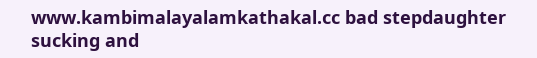www.kambimalayalamkathakal.cc bad stepdaughter sucking and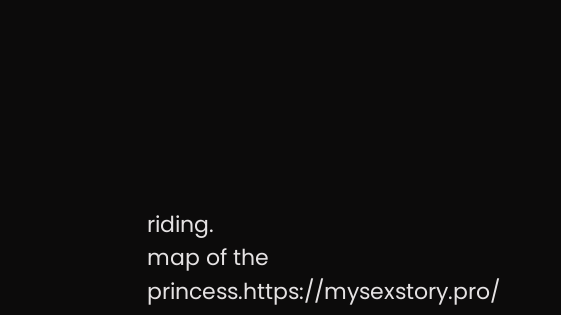riding.
map of the princess.https://mysexstory.pro/